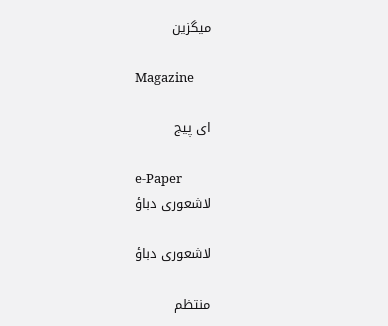میگزین

Magazine

ای پیج

e-Paper
لاشعوری دباؤ

لاشعوری دباؤ

منتظم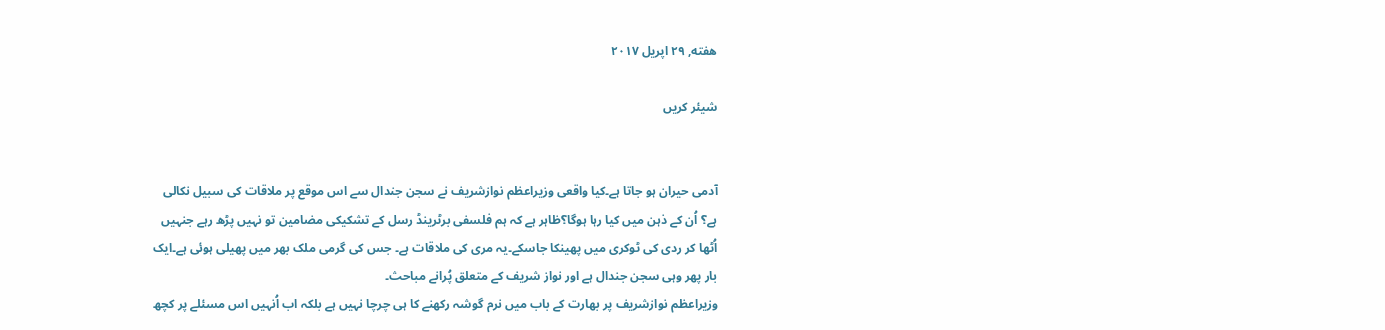هفته, ۲۹ اپریل ۲۰۱۷

شیئر کریں


آدمی حیران ہو جاتا ہے۔کیا واقعی وزیراعظم نوازشریف نے سجن جندال سے اس موقع پر ملاقات کی سبیل نکالی ہے؟ اُن کے ذہن میں کیا رہا ہوگا؟ظاہر ہے کہ ہم فلسفی برٹرینڈ رسل کے تشکیکی مضامین تو نہیں پڑھ رہے جنہیں اُٹھا کر ردی کی ٹوکری میں پھینکا جاسکے۔یہ مری کی ملاقات ہے۔ جس کی گرمی ملک بھر میں پھیلی ہوئی ہے۔ایک بار پھر وہی سجن جندال ہے اور نواز شریف کے متعلق پُرانے مباحث۔
وزیراعظم نوازشریف پر بھارت کے باب میں نرم گوشہ رکھنے کا ہی چرچا نہیں ہے بلکہ اب اُنہیں اس مسئلے پر کچھ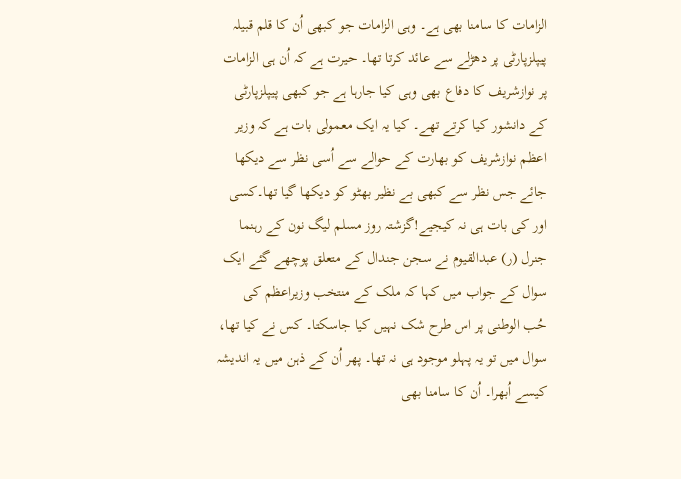الزامات کا سامنا بھی ہے۔ وہی الزامات جو کبھی اُن کا قلم قبیلہ پیپلزپارٹی پر دھڑلے سے عائد کرتا تھا۔ حیرت ہے کہ اُن ہی الزامات پر نوازشریف کا دفاع بھی وہی کیا جارہا ہے جو کبھی پیپلزپارٹی کے دانشور کیا کرتے تھے۔ کیا یہ ایک معمولی بات ہے کہ وزیر اعظم نوازشریف کو بھارت کے حوالے سے اُسی نظر سے دیکھا جائے جس نظر سے کبھی بے نظیر بھٹو کو دیکھا گیا تھا۔کسی اور کی بات ہی نہ کیجیے!گزشتہ روز مسلم لیگ نون کے رہنما جنرل (ر) عبدالقیوم نے سجن جندال کے متعلق پوچھے گئے ایک سوال کے جواب میں کہا کہ ملک کے منتخب وزیراعظم کی حُب الوطنی پر اس طرح شک نہیں کیا جاسکتا۔ کس نے کیا تھا، سوال میں تو یہ پہلو موجود ہی نہ تھا۔ پھر اُن کے ذہن میں یہ اندیشہ کیسے اُبھرا۔ اُن کا سامنا بھی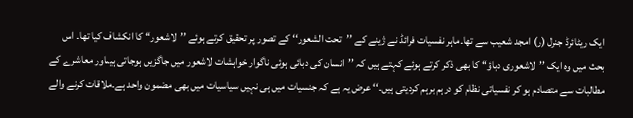ایک ریٹائرڈ جنرل (ر) امجد شعیب سے تھا۔ماہر نفسیات فرائڈ نے ژینے کے ’’تحت الشعور‘‘ کے تصور پر تحقیق کرتے ہوئے ’’لاشعور‘‘ کا انکشاف کیا تھا۔ اس بحث میں وہ ایک ’’لاشعوری دباؤ‘‘ کا بھی ذکر کرتے ہوئے کہتے ہیں کہ ’’انسان کی دبائی ہوئی ناگوار خواہشات لاشعور میں جاگزیں ہوجاتی ہیںاور معاشرے کے مطالبات سے متصادم ہو کر نفسیاتی نظام کو درہم برہم کردیتی ہیں۔‘‘ عرض یہ ہے کہ جنسیات میں ہی نہیں سیاسیات میں بھی مضمون واحد ہے۔ملاقات کرنے والے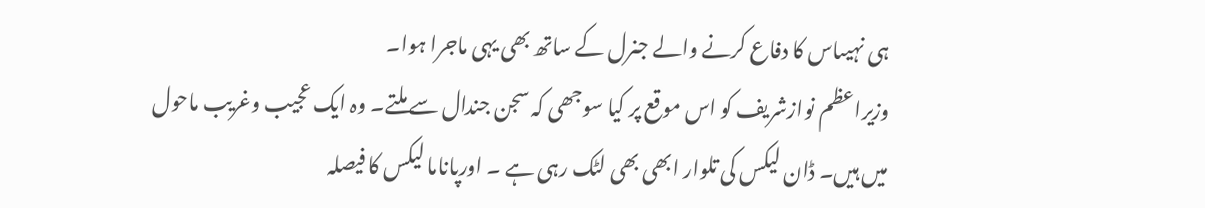ہی نہیںاس کا دفاع کرنے والے جنرل کے ساتھ بھی یہی ماجرا ہوا۔
وزیراعظم نوازشریف کو اس موقع پر کیا سوجھی کہ سجن جندال سے ملتے۔ وہ ایک عجیب وغریب ماحول میں ہیں۔ ڈان لیکس کی تلوار ابھی بھی لٹک رہی ہے ۔ اورپاناما لیکس کا فیصلہ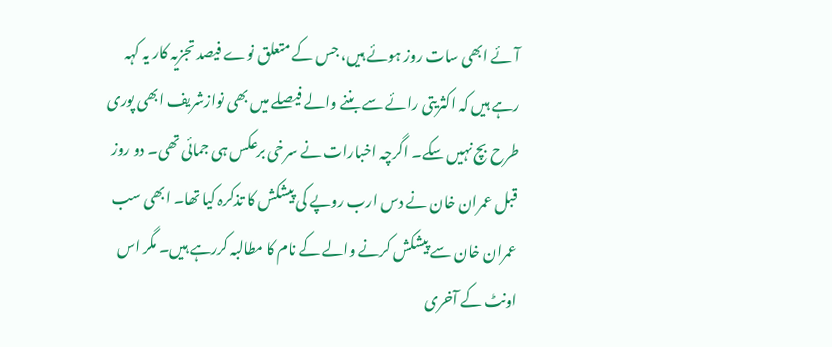آئے ابھی سات روز ہوئے ہیں، جس کے متعلق نوے فیصد تجزیہ کار یہ کہہ رہے ہیں کہ اکثریتی رائے سے بننے والے فیصلے میں بھی نوازشریف ابھی پوری طرح بچ نہیں سکے۔ اگرچہ اخبارات نے سرخی برعکس ہی جمائی تھی۔ دو روز قبل عمران خان نے دس ارب روپے کی پیشکش کا تذکرہ کیا تھا۔ ابھی سب عمران خان سے پیشکش کرنے والے کے نام کا مطالبہ کررہے ہیں۔ مگر اس اونٹ کے آخری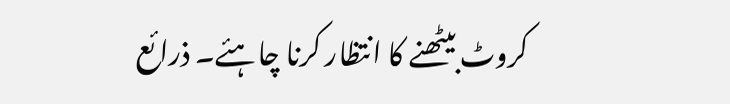کروٹ بیٹھنے کا انتظار کرنا چاہئے۔ ذرائع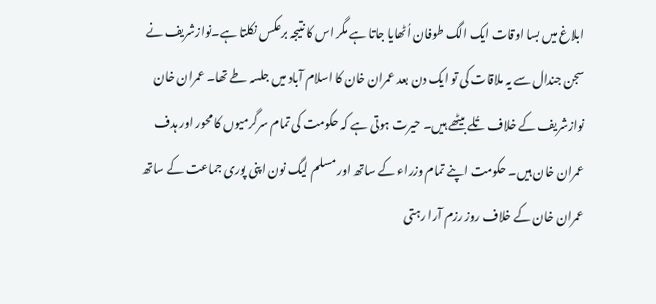ابلاغ میں بسا اوقات ایک الگ طوفان اُٹھایا جاتا ہے مگر اس کا نتیجہ برعکس نکلتا ہے۔نوازشریف نے سجن جندال سے یہ ملاقات کی تو ایک دن بعد عمران خان کا اسلام آباد میں جلسہ طے تھا۔ عمران خان نوازشریف کے خلاف تُلے بیٹھے ہیں۔ حیرت ہوتی ہے کہ حکومت کی تمام سرگرمیوں کا محور اور ہدف عمران خان ہیں۔ حکومت اپنے تمام وزراء کے ساتھ اور مسلم لیگ نون اپنی پوری جماعت کے ساتھ عمران خان کے خلاف روز رزم آرا رہتی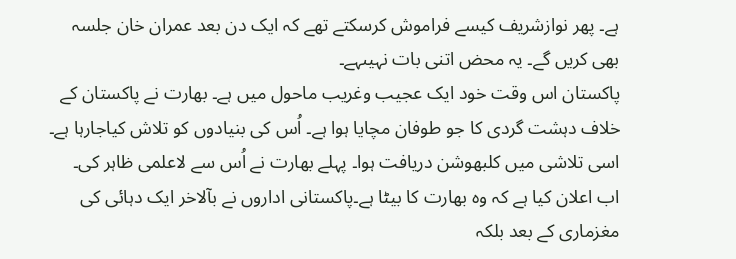ہے۔ پھر نوازشریف کیسے فراموش کرسکتے تھے کہ ایک دن بعد عمران خان جلسہ بھی کریں گے۔ یہ محض اتنی بات نہیںہے۔
پاکستان اس وقت خود ایک عجیب وغریب ماحول میں ہے۔ بھارت نے پاکستان کے خلاف دہشت گردی کا جو طوفان مچایا ہوا ہے۔ اُس کی بنیادوں کو تلاش کیاجارہا ہے۔ اسی تلاشی میں کلبھوشن دریافت ہوا۔ پہلے بھارت نے اُس سے لاعلمی ظاہر کی۔ اب اعلان کیا ہے کہ وہ بھارت کا بیٹا ہے۔پاکستانی اداروں نے بآلاخر ایک دہائی کی مغزماری کے بعد بلکہ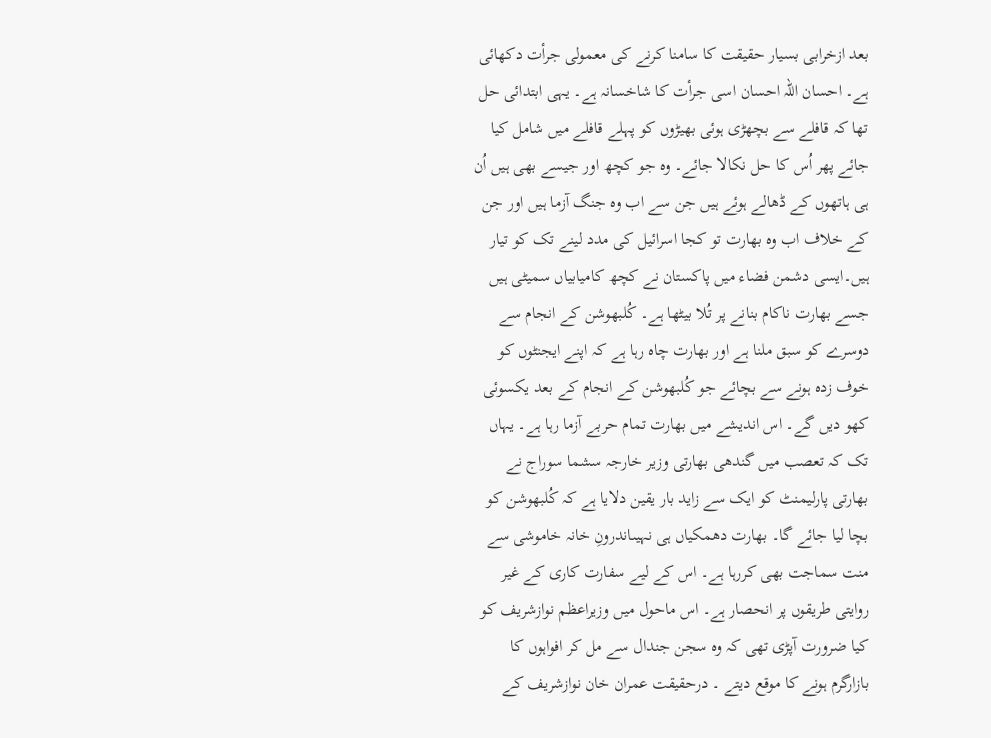بعد ازخرابی بسیار حقیقت کا سامنا کرنے کی معمولی جرأت دکھائی ہے۔ احسان اللہ احسان اسی جرأت کا شاخسانہ ہے۔ یہی ابتدائی حل تھا کہ قافلے سے بچھڑی ہوئی بھیڑوں کو پہلے قافلے میں شامل کیا جائے پھر اُس کا حل نکالا جائے۔ وہ جو کچھ اور جیسے بھی ہیں اُن ہی ہاتھوں کے ڈھالے ہوئے ہیں جن سے اب وہ جنگ آزما ہیں اور جن کے خلاف اب وہ بھارت تو کجا اسرائیل کی مدد لینے تک کو تیار ہیں۔ایسی دشمن فضاء میں پاکستان نے کچھ کامیابیاں سمیٹی ہیں جسے بھارت ناکام بنانے پر تُلا بیٹھا ہے۔ کُلبھوشن کے انجام سے دوسرے کو سبق ملنا ہے اور بھارت چاہ رہا ہے کہ اپنے ایجنٹوں کو خوف زدہ ہونے سے بچائے جو کُلبھوشن کے انجام کے بعد یکسوئی کھو دیں گے۔ اس اندیشے میں بھارت تمام حربے آزما رہا ہے۔ یہاں تک کہ تعصب میں گندھی بھارتی وزیر خارجہ سشما سوراج نے بھارتی پارلیمنٹ کو ایک سے زاید بار یقین دلایا ہے کہ کُلبھوشن کو بچا لیا جائے گا۔ بھارت دھمکیاں ہی نہیںاندرونِ خانہ خاموشی سے منت سماجت بھی کررہا ہے۔ اس کے لیے سفارت کاری کے غیر روایتی طریقوں پر انحصار ہے۔ اس ماحول میں وزیراعظم نوازشریف کو کیا ضرورت آپڑی تھی کہ وہ سجن جندال سے مل کر افواہوں کا بازارگرم ہونے کا موقع دیتے ۔ درحقیقت عمران خان نوازشریف کے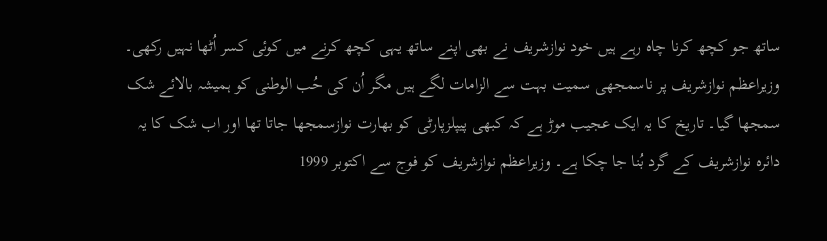ساتھ جو کچھ کرنا چاہ رہے ہیں خود نوازشریف نے بھی اپنے ساتھ یہی کچھ کرنے میں کوئی کسر اُٹھا نہیں رکھی۔
وزیراعظم نوازشریف پر ناسمجھی سمیت بہت سے الزامات لگے ہیں مگر اُن کی حُب الوطنی کو ہمیشہ بالائے شک سمجھا گیا۔ تاریخ کا یہ ایک عجیب موڑ ہے کہ کبھی پیپلزپارٹی کو بھارت نوازسمجھا جاتا تھا اور اب شک کا یہ دائرہ نوازشریف کے گرد بُنا جا چکا ہے۔ وزیراعظم نوازشریف کو فوج سے اکتوبر 1999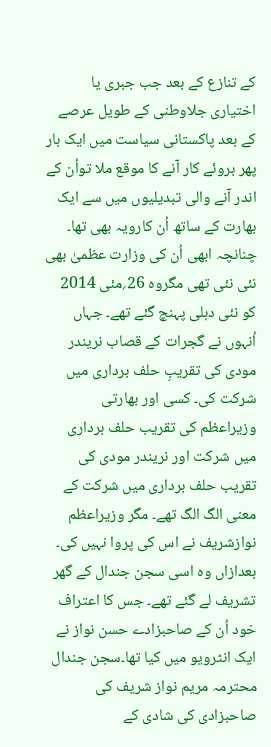کے تنازع کے بعد جب جبری یا اختیاری جلاوطنی کے طویل عرصے کے بعد پاکستانی سیاست میں ایک بار پھر بروئے کار آنے کا موقع ملا تواُن کے اندر آنے والی تبدیلیوں میں سے ایک بھارت کے ساتھ اُن کارویہ بھی تھا۔ چنانچہ ابھی اُن کی وزارت عظمیٰ بھی نئی نئی تھی مگروہ 26؍مئی 2014 کو نئی دہلی پہنچ گئے تھے۔ جہاں اُنہوں نے گجرات کے قصاب نریندر مودی کی تقریبِ حلف برداری میں شرکت کی۔ کسی اور بھارتی وزیراعظم کی تقریب حلف برداری میں شرکت اور نریندر مودی کی تقریب حلف برداری میں شرکت کے معنی الگ الگ تھے۔ مگر وزیراعظم نوازشریف نے اس کی پروا نہیں کی۔ بعدازاں وہ اسی سجن جندال کے گھر تشریف لے گئے تھے۔ جس کا اعتراف خود اُن کے صاحبزادے حسن نواز نے ایک انٹرویو میں کیا تھا۔سجن جندال محترمہ مریم نواز شریف کی صاحبزادی کی شادی کے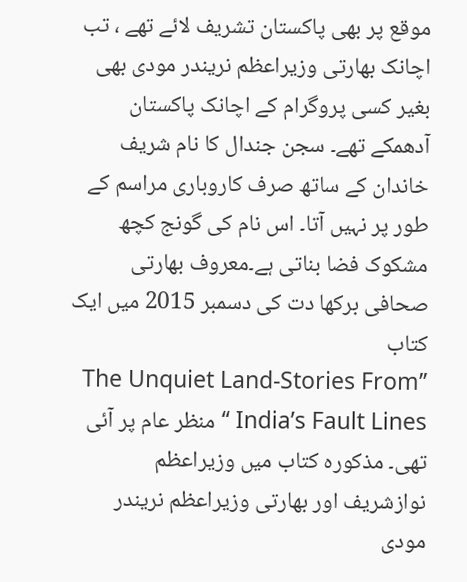موقع پر بھی پاکستان تشریف لائے تھے ، تب اچانک بھارتی وزیراعظم نریندر مودی بھی بغیر کسی پروگرام کے اچانک پاکستان آدھمکے تھے۔ سجن جندال کا نام شریف خاندان کے ساتھ صرف کاروباری مراسم کے طور پر نہیں آتا۔ اس نام کی گونج کچھ مشکوک فضا بناتی ہے۔معروف بھارتی صحافی برکھا دت کی دسمبر 2015 میں ایک کتاب
’’The Unquiet Land-Stories From India’s Fault Lines ‘‘ منظر عام پر آئی تھی۔ مذکورہ کتاب میں وزیراعظم نوازشریف اور بھارتی وزیراعظم نریندر مودی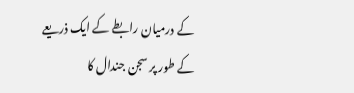کے درمیان رابطے کے ایک ذریعے کے طور پر سجن جندال کا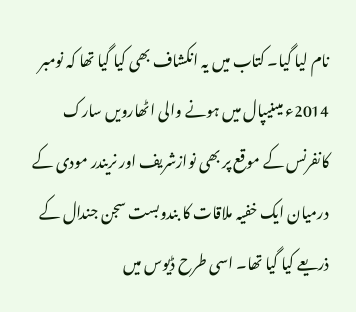نام لیا گیا۔ کتاب میں یہ انکشاف بھی کیا گیا تھا کہ نومبر 2014ء میںنیپال میں ہونے والی اٹھارویں سارک کانفرنس کے موقع پر بھی نوازشریف اور نریندر مودی کے درمیان ایک خفیہ ملاقات کا بندوبست سجن جندال کے ذریعے کیا گیا تھا۔ اسی طرح ڈیوس میں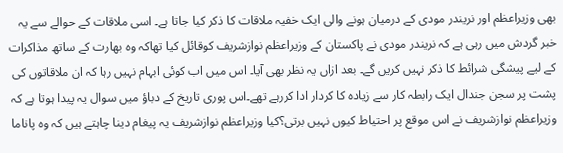بھی وزیراعظم اور نریندر مودی کے درمیان ہونے والی ایک خفیہ ملاقات کا ذکر کیا جاتا ہے۔ اسی ملاقات کے حوالے سے یہ خبر گردش میں رہی ہے کہ نریندر مودی نے پاکستان کے وزیراعظم نوازشریف کوقائل کیا تھاکہ وہ بھارت کے ساتھ مذاکرات کے لیے پیشگی شرائط کا ذکر نہیں کریں گے۔ بعد ازاں یہ نظر بھی آیا۔ اس میں اب کوئی ابہام نہیں رہا کہ ان ملاقاتوں کی پشت پر سجن جندال ایک رابطہ کار سے زیادہ کا کردار ادا کررہے تھے۔اس پوری تاریخ کے دباؤ میں سوال یہ پیدا ہوتا ہے کہ وزیراعظم نوازشریف نے اس موقع پر احتیاط کیوں نہیں برتی؟کیا وزیراعظم نوازشریف یہ پیغام دینا چاہتے ہیں کہ وہ پاناما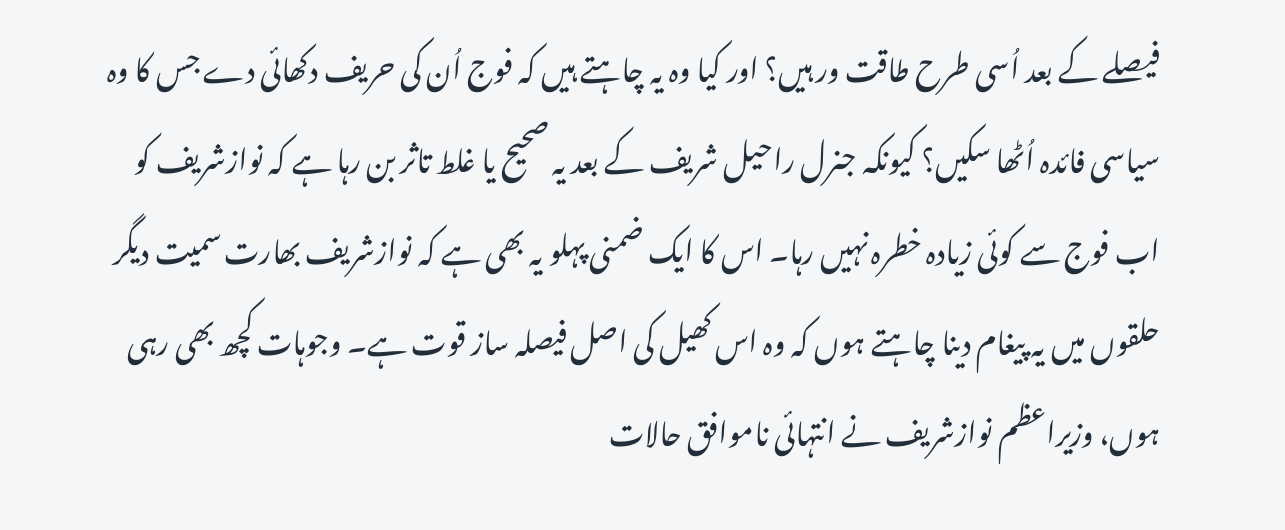فیصلے کے بعد اُسی طرح طاقت ور ہیں؟ اور کیا وہ یہ چاہتے ہیں کہ فوج اُن کی حریف دکھائی دے جس کا وہ سیاسی فائدہ اُٹھا سکیں؟ کیونکہ جنرل راحیل شریف کے بعد یہ صحیح یا غلط تاثر بن رہا ہے کہ نوازشریف کو اب فوج سے کوئی زیادہ خطرہ نہیں رہا۔ اس کا ایک ضمنی پہلو یہ بھی ہے کہ نوازشریف بھارت سمیت دیگر حلقوں میں یہ پیغام دینا چاہتے ہوں کہ وہ اس کھیل کی اصل فیصلہ ساز قوت ہے۔ وجوہات کچھ بھی رہی ہوں، وزیراعظم نوازشریف نے انتہائی ناموافق حالات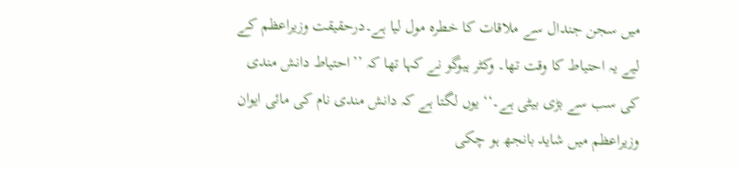میں سجن جندال سے ملاقات کا خطرہ مول لیا ہے۔درحقیقت وزیراعظم کے لیے یہ احتیاط کا وقت تھا۔ وکٹر ہیوگو نے کہا تھا کہ ’’احتیاط دانش مندی کی سب سے بڑی بیٹی ہے۔‘‘ یوں لگتا ہے کہ دانش مندی نام کی مائی ایوان وزیراعظم میں شاید بانجھ ہو چکی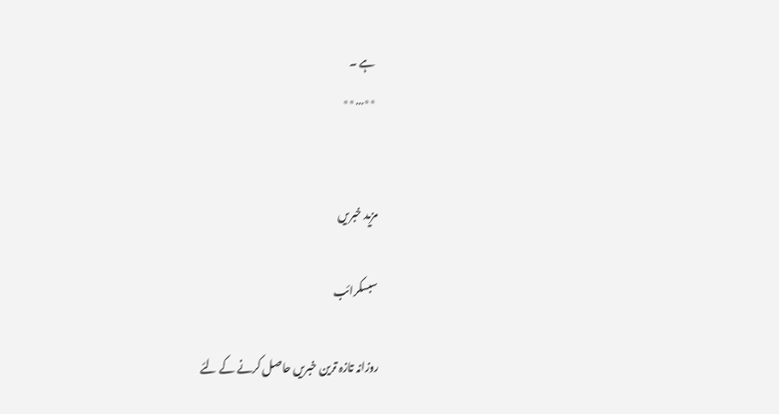ہے ۔
٭٭…٭٭


مزید خبریں

سبسکرائب

روزانہ تازہ ترین خبریں حاصل کرنے کے لئے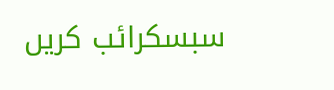سبسکرائب کریں